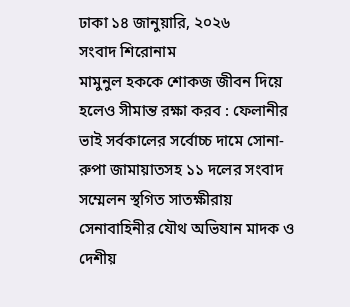ঢাকা ১৪ জানুয়ারি, ২০২৬
সংবাদ শিরোনাম
মামুনুল হককে শোকজ জীবন দিয়ে হলেও সীমান্ত রক্ষা করব : ফেলানীর ভাই সর্বকালের সর্বোচ্চ দামে সোনা-রুপা জামায়াতসহ ১১ দলের সংবাদ সম্মেলন স্থগিত সাতক্ষীরায় সেনাবাহিনীর যৌথ অভিযান মাদক ও দেশীয়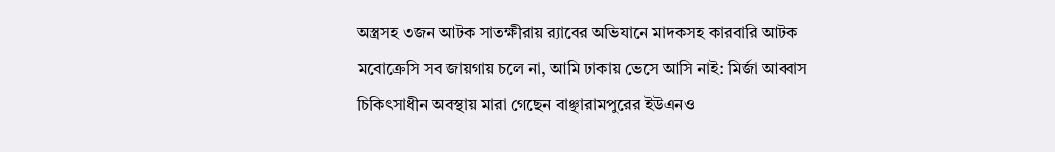অস্ত্রসহ ৩জন আটক সাতক্ষীরায় র‌্যাবের অভিযানে মাদকসহ কারবারি আটক মবোক্রেসি সব জায়গায় চলে না, আমি ঢাকায় ভেসে আসি নাই: মির্জা আব্বাস চিকিৎসাধীন অবস্থায় মারা গেছেন বাঞ্ছারামপুরের ইউএনও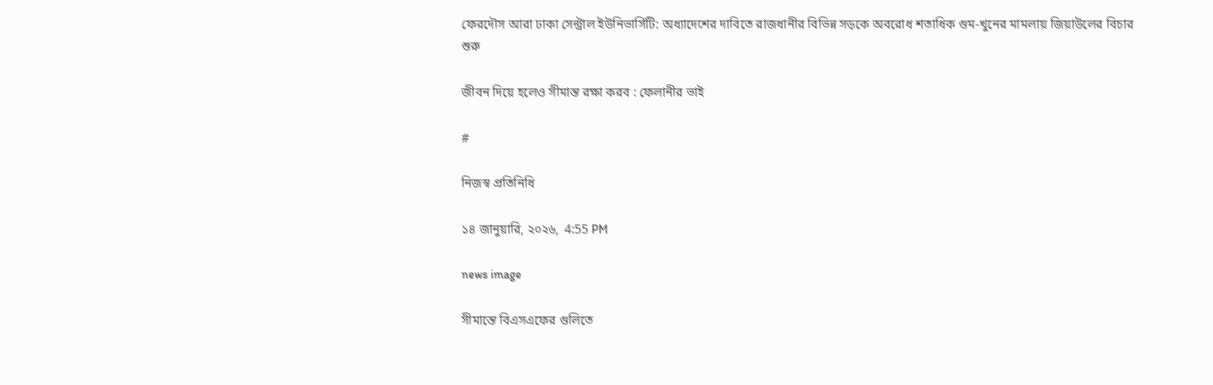ফেরদৌস আরা ঢাকা সেন্ট্রাল ইউনিভার্সিটি: অধ্যাদেশের দাবিতে রাজধানীর বিভিন্ন সড়কে অবরোধ শতাধিক গুম-খুনের মামলায় জিয়াউলের বিচার শুরু

জীবন দিয়ে হলেও সীমান্ত রক্ষা করব : ফেলানীর ভাই

#

নিজস্ব প্রতিনিধি

১৪ জানুয়ারি, ২০২৬,  4:55 PM

news image

সীমান্তে বিএসএফের গুলিতে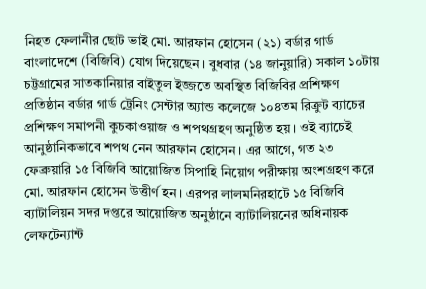নিহত ফেলানীর ছোট ভাই মো. আরফান হোসেন (২১) বর্ডার গার্ড বাংলাদেশে (বিজিবি) যোগ দিয়েছেন। বুধবার (১৪ জানুয়ারি) সকাল ১০টায় চট্টগ্রামের সাতকানিয়ার বাইতুল ইজ্জতে অবস্থিত বিজিবির প্রশিক্ষণ প্রতিষ্ঠান বর্ডার গার্ড ট্রেনিং সেন্টার অ্যান্ড কলেজে ১০৪তম রিক্রুট ব্যাচের প্রশিক্ষণ সমাপনী কুচকাওয়াজ ও শপথগ্রহণ অনুষ্ঠিত হয়। ওই ব্যাচেই আনুষ্ঠানিকভাবে শপথ নেন আরফান হোসেন। এর আগে, গত ২৩ ফেব্রুয়ারি ১৫ বিজিবি আয়োজিত সিপাহি নিয়োগ পরীক্ষায় অংশগ্রহণ করে মো. আরফান হোসেন উত্তীর্ণ হন। এরপর লালমনিরহাটে ১৫ বিজিবি ব্যাটালিয়ন সদর দপ্তরে আয়োজিত অনুষ্ঠানে ব্যাটালিয়নের অধিনায়ক লেফটেন্যান্ট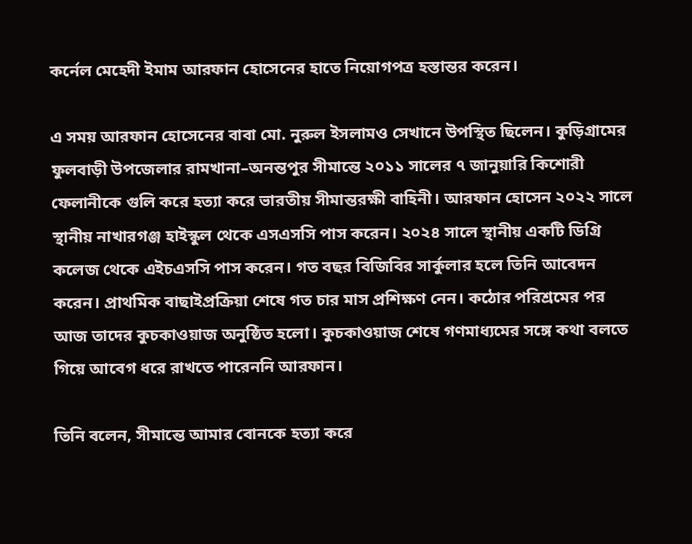কর্নেল মেহেদী ইমাম আরফান হোসেনের হাতে নিয়োগপত্র হস্তান্তর করেন।

এ সময় আরফান হোসেনের বাবা মো. নুরুল ইসলামও সেখানে উপস্থিত ছিলেন। কুড়িগ্রামের ফুলবাড়ী উপজেলার রামখানা–অনন্তপুর সীমান্তে ২০১১ সালের ৭ জানুয়ারি কিশোরী ফেলানীকে গুলি করে হত্যা করে ভারতীয় সীমান্তরক্ষী বাহিনী। আরফান হোসেন ২০২২ সালে স্থানীয় নাখারগঞ্জ হাইস্কুল থেকে এসএসসি পাস করেন। ২০২৪ সালে স্থানীয় একটি ডিগ্রি কলেজ থেকে এইচএসসি পাস করেন। গত বছর বিজিবির সার্কুলার হলে তিনি আবেদন করেন। প্রাথমিক বাছাইপ্রক্রিয়া শেষে গত চার মাস প্রশিক্ষণ নেন। কঠোর পরিশ্রমের পর আজ তাদের কুচকাওয়াজ অনুষ্ঠিত হলো। কুচকাওয়াজ শেষে গণমাধ্যমের সঙ্গে কথা বলতে গিয়ে আবেগ ধরে রাখতে পারেননি আরফান।

তিনি বলেন, সীমান্তে আমার বোনকে হত্যা করে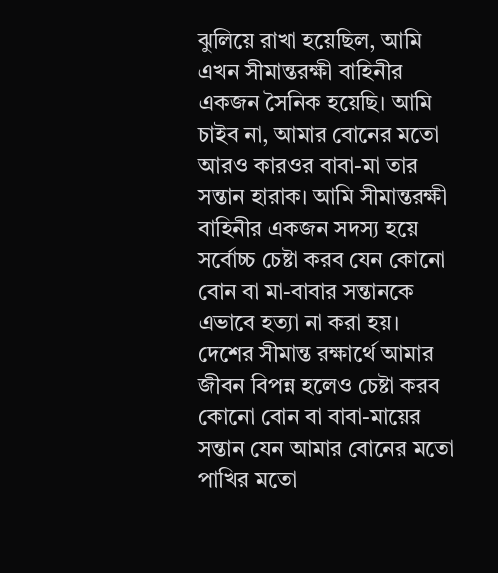ঝুলিয়ে রাখা হয়েছিল, আমি এখন সীমান্তরক্ষী বাহিনীর একজন সৈনিক হয়েছি। আমি চাইব না, আমার বোনের মতো আরও কারওর বাবা-মা তার সন্তান হারাক। আমি সীমান্তরক্ষী বাহিনীর একজন সদস্য হয়ে সর্বোচ্চ চেষ্টা করব যেন কোনো বোন বা মা-বাবার সন্তানকে এভাবে হত্যা না করা হয়। দেশের সীমান্ত রক্ষার্থে আমার জীবন বিপন্ন হলেও চেষ্টা করব কোনো বোন বা বাবা-মায়ের সন্তান যেন আমার বোনের মতো পাখির মতো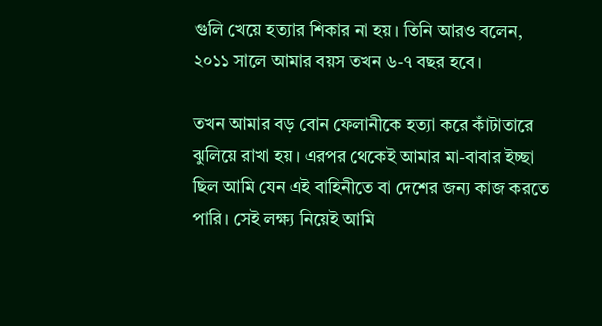গুলি খেয়ে হত্যার শিকার না হয়। তিনি আরও বলেন, ২০১১ সালে আমার বয়স তখন ৬-৭ বছর হবে।

তখন আমার বড় বোন ফেলানীকে হত্যা করে কাঁটাতারে ঝুলিয়ে রাখা হয়। এরপর থেকেই আমার মা-বাবার ইচ্ছা ছিল আমি যেন এই বাহিনীতে বা দেশের জন্য কাজ করতে পারি। সেই লক্ষ্য নিয়েই আমি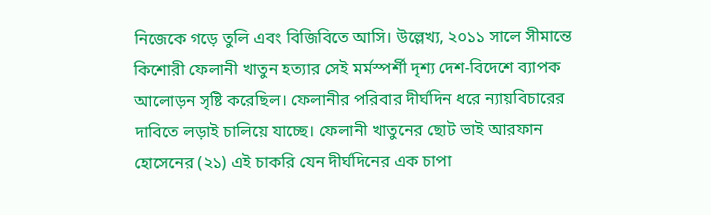নিজেকে গড়ে তুলি এবং বিজিবিতে আসি। উল্লেখ্য, ২০১১ সালে সীমান্তে কিশোরী ফেলানী খাতুন হত্যার সেই মর্মস্পর্শী দৃশ্য দেশ-বিদেশে ব্যাপক আলোড়ন সৃষ্টি করেছিল। ফেলানীর পরিবার দীর্ঘদিন ধরে ন্যায়বিচারের দাবিতে লড়াই চালিয়ে যাচ্ছে। ফেলানী খাতুনের ছোট ভাই আরফান হোসেনের (২১) এই চাকরি যেন দীর্ঘদিনের এক চাপা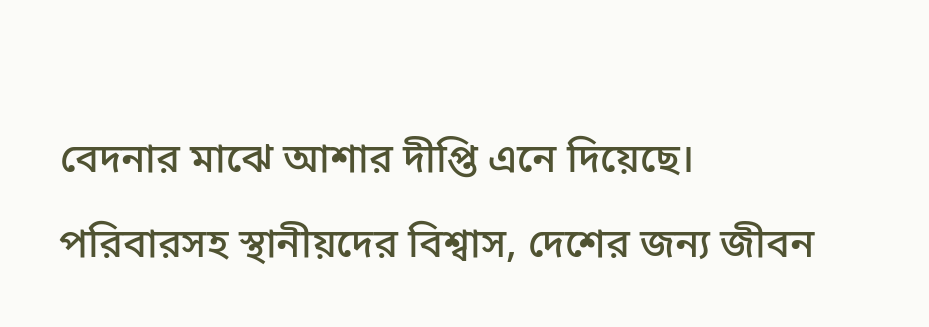বেদনার মাঝে আশার দীপ্তি এনে দিয়েছে। পরিবারসহ স্থানীয়দের বিশ্বাস, দেশের জন্য জীবন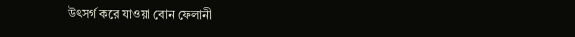উৎসর্গ করে যাওয়া বোন ফেলানী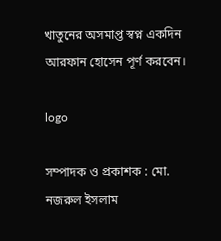খাতুনের অসমাপ্ত স্বপ্ন একদিন আরফান হোসেন পূর্ণ করবেন।

logo

সম্পাদক ও প্রকাশক : মো. নজরুল ইসলাম